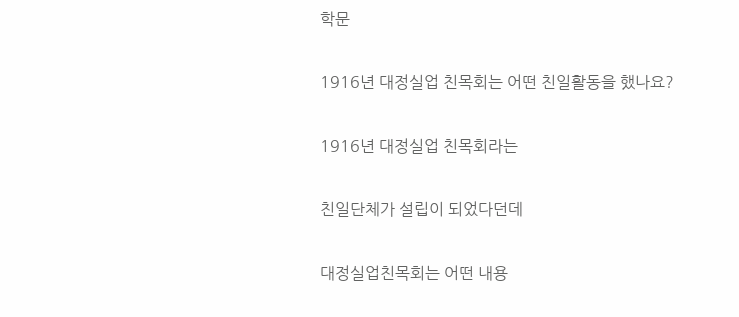학문

1916년 대정실업 친목회는 어떤 친일활동을 했나요?

1916년 대정실업 친목회라는

친일단체가 설립이 되었다던데

대정실업친목회는 어떤 내용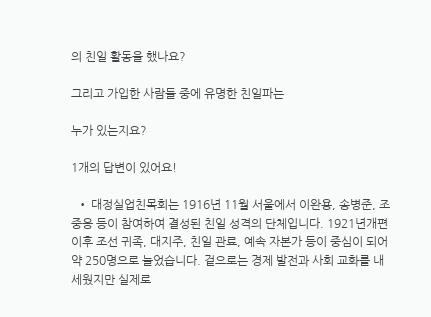의 친일 활동을 했나요?

그리고 가입한 사람들 중에 유명한 친일파는

누가 있는지요?

1개의 답변이 있어요!

  • 대정실업친목회는 1916년 11월 서울에서 이완용, 송병준, 조중응 등이 참여하여 결성된 친일 성격의 단체입니다. 1921년개편 이후 조선 귀족, 대지주, 친일 관료, 예속 자본가 등이 중심이 되어 약 250명으로 늘었습니다. 겉으로는 경제 발전과 사회 교화를 내세웠지만 실제로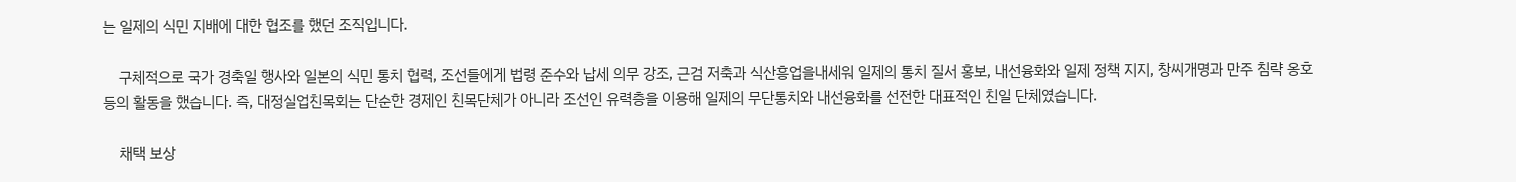는 일제의 식민 지배에 대한 협조를 했던 조직입니다.

    구체적으로 국가 경축일 행사와 일본의 식민 통치 협력, 조선들에게 법령 준수와 납세 의무 강조, 근검 저축과 식산흥업을내세워 일제의 통치 질서 홍보, 내선융화와 일제 정책 지지, 창씨개명과 만주 침략 옹호 등의 활동을 했습니다. 즉, 대정실업친목회는 단순한 경제인 친목단체가 아니라 조선인 유력층을 이용해 일제의 무단통치와 내선융화를 선전한 대표적인 친일 단체였습니다.

    채택 보상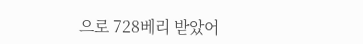으로 728베리 받았어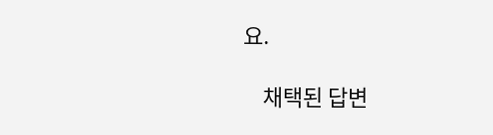요.

    채택된 답변